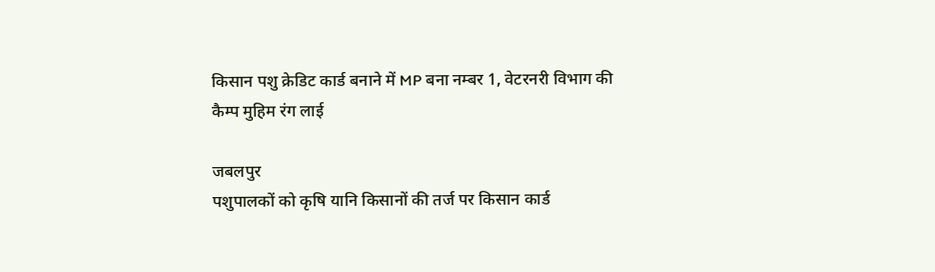किसान पशु क्रेडिट कार्ड बनाने में MP बना नम्बर 1, वेटरनरी विभाग की कैम्प मुहिम रंग लाई

जबलपुर
पशुपालकों को कृषि यानि किसानों की तर्ज पर किसान कार्ड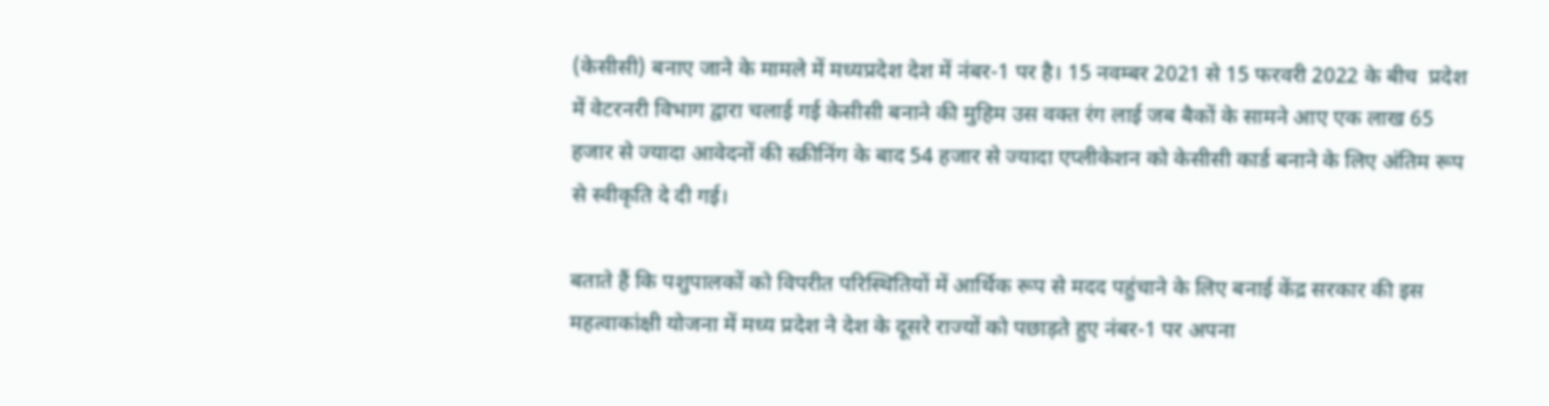(केसीसी) बनाए जाने के मामले में मध्यप्रदेश देश में नंबर-1 पर है। 15 नवम्बर 2021 से 15 फरवरी 2022 के बीच  प्रदेश में वेटरनरी विभाग द्वारा चलाई गई केसीसी बनाने की मुहिम उस वक्त रंग लाई जब बैकों के सामने आए एक लाख 65 हजार से ज्यादा आवेदनों की स्क्रीनिंग के बाद 54 हजार से ज्यादा एप्लीकेशन को केसीसी कार्ड बनाने के लिए अंतिम रूप से स्वीकृति दे दी गई।

बताते हैं कि पशुपालकों को विपरीत परिस्थितियों में आर्थिक रूप से मदद पहुंचाने के लिए बनाई केंद्र सरकार की इस महत्वाकांक्षी योजना में मध्य प्रदेश ने देश के दूसरे राज्यों को पछाड़ते हुए नंबर-1 पर अपना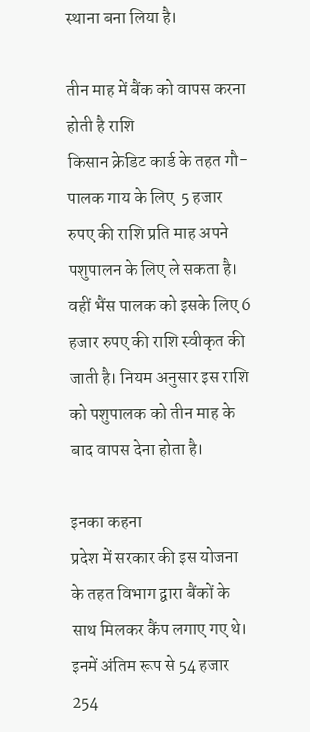स्थाना बना लिया है।

तीन माह में बैंक को वापस करना होती है राशि
किसान क्रेडिट कार्ड के तहत गौ-पालक गाय के लिए  5 हजार रुपए की राशि प्रति माह अपने पशुपालन के लिए ले सकता है। वहीं भैंस पालक को इसके लिए 6 हजार रुपए की राशि स्वीकृत की जाती है। नियम अनुसार इस राशि को पशुपालक को तीन माह के बाद वापस देना होता है।

इनका कहना
प्रदेश में सरकार की इस योजना के तहत विभाग द्वारा बैंकों के साथ मिलकर कैंप लगाए गए थे। इनमें अंतिम रूप से 54 हजार 254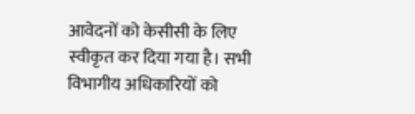आवेदनों को केसीसी के लिए स्वीकृत कर दिया गया है। सभी विभागीय अधिकारियों को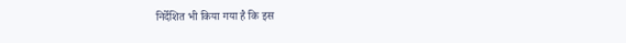निर्देशित भी किया गया है कि इस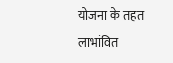योजना के तहत लाभांवित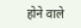होने वाले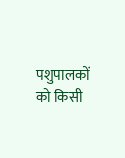पशुपालकों को किसी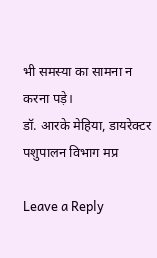भी समस्या का सामना न करना पड़े।
डॉ. आरके मेहिया, डायरेक्टर पशुपालन विभाग मप्र

Leave a Reply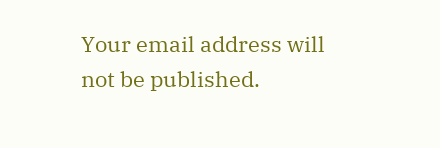Your email address will not be published.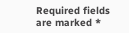Required fields are marked *